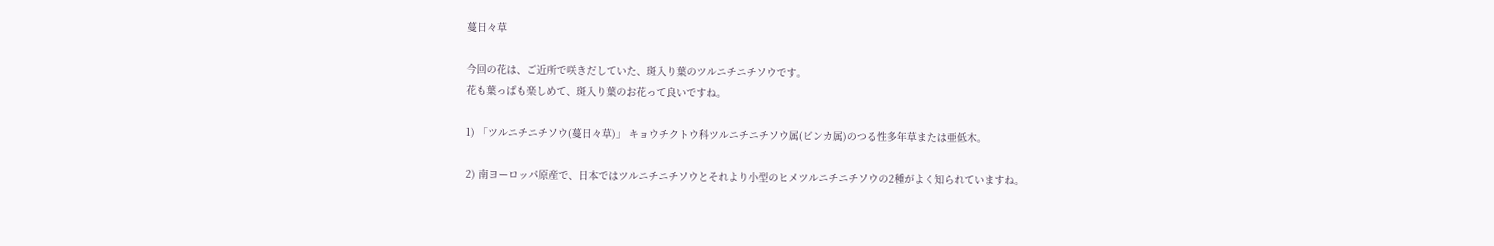蔓日々草

今回の花は、ご近所で咲きだしていた、斑入り葉のツルニチニチソウです。
花も葉っぱも楽しめて、斑入り葉のお花って良いですね。

1) 「ツルニチニチソウ(蔓日々草)」 キョウチクトウ科ツルニチニチソウ属(ビンカ属)のつる性多年草または亜低木。

2) 南ヨーロッパ原産で、日本ではツルニチニチソウとそれより小型のヒメツルニチニチソウの2種がよく知られていますね。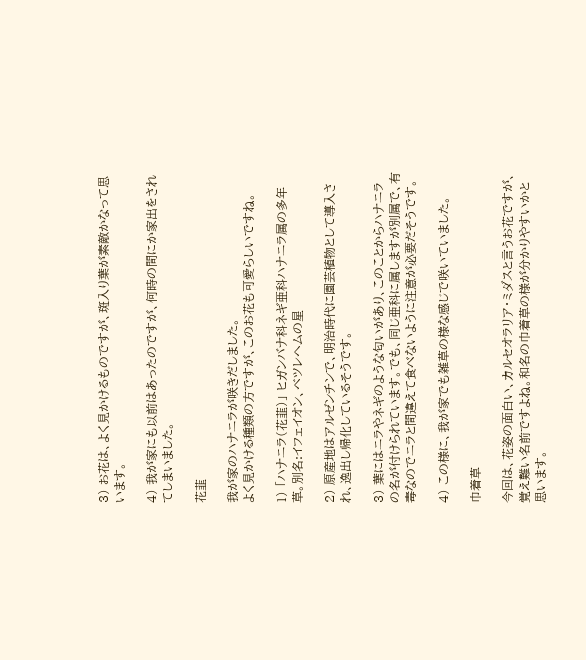3) お花は、よく見かけるものですが、斑入り葉が素敵かなって思います。

4) 我が家にも以前はあったのですが、何時の間にか家出をされてしまいました。

花韮

我が家のハナニラが咲きだしました。
よく見かける種類の方ですが、このお花も可愛らしいですね。

1) 「ハナニラ(花韮)」 ヒガンバナ科ネギ亜科ハナニラ属の多年草。別名:イフェイオン、ベツレヘムの星

2) 原産地はアルゼンチンで、明治時代に園芸植物として導入され、逸出し帰化しているそうです。

3) 葉にはニラやネギのような匂いがあり、このことからハナニラの名が付けられています。でも、同じ亜科に属しますが別属で、有毒なのでニラと間違えて食べないように注意が必要だそうです。

4) この様に、我が家でも雑草の様な感じで咲いていました。

巾着草

今回は、花姿の面白い、カルセオラリア・ミダスと言うお花ですが、覚え難い名前ですよね。和名の巾着草の様が分かりやすいかと思います。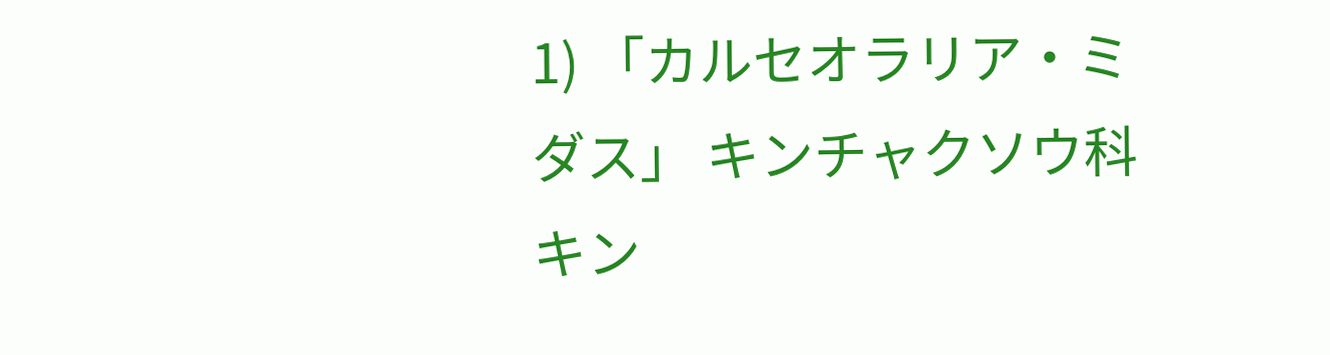1) 「カルセオラリア・ミダス」 キンチャクソウ科キン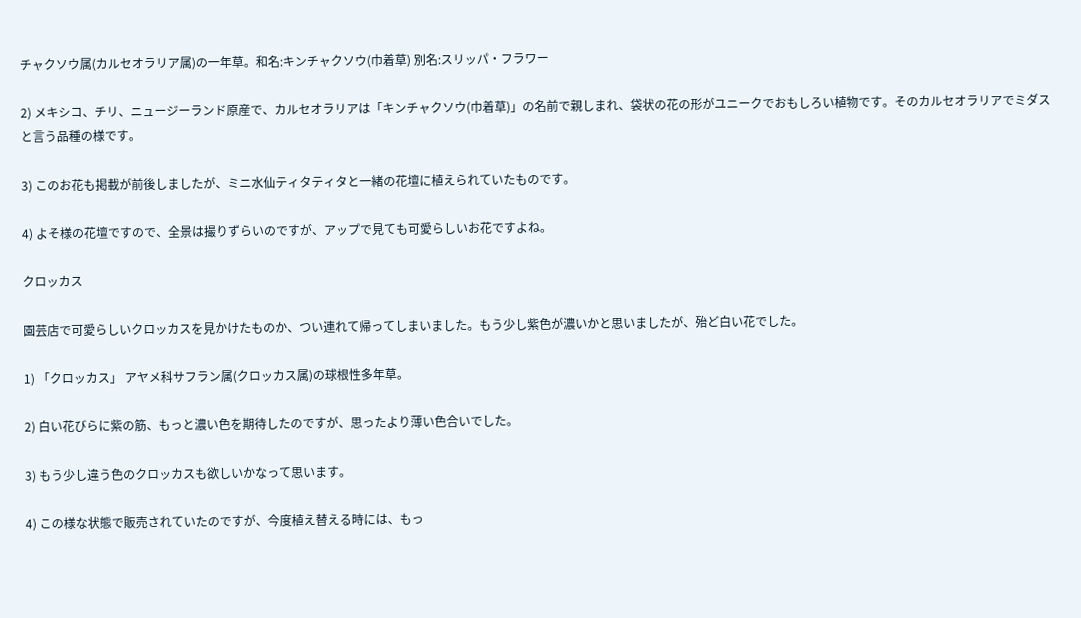チャクソウ属(カルセオラリア属)の一年草。和名:キンチャクソウ(巾着草) 別名:スリッパ・フラワー

2) メキシコ、チリ、ニュージーランド原産で、カルセオラリアは「キンチャクソウ(巾着草)」の名前で親しまれ、袋状の花の形がユニークでおもしろい植物です。そのカルセオラリアでミダスと言う品種の様です。

3) このお花も掲載が前後しましたが、ミニ水仙ティタティタと一緒の花壇に植えられていたものです。

4) よそ様の花壇ですので、全景は撮りずらいのですが、アップで見ても可愛らしいお花ですよね。

クロッカス

園芸店で可愛らしいクロッカスを見かけたものか、つい連れて帰ってしまいました。もう少し紫色が濃いかと思いましたが、殆ど白い花でした。

1) 「クロッカス」 アヤメ科サフラン属(クロッカス属)の球根性多年草。

2) 白い花びらに紫の筋、もっと濃い色を期待したのですが、思ったより薄い色合いでした。

3) もう少し違う色のクロッカスも欲しいかなって思います。

4) この様な状態で販売されていたのですが、今度植え替える時には、もっ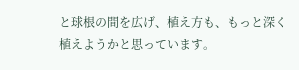と球根の間を広げ、植え方も、もっと深く植えようかと思っています。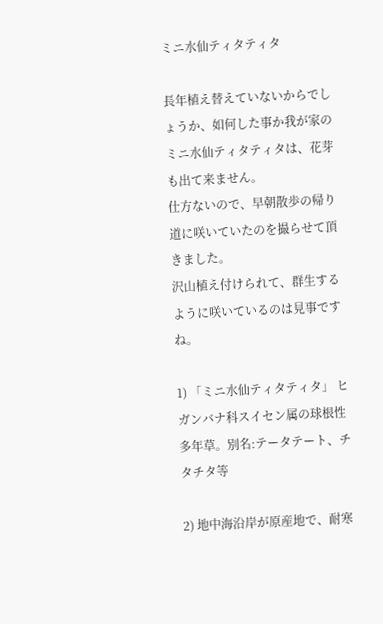ミニ水仙ティタティタ

長年植え替えていないからでしょうか、如何した事か我が家のミニ水仙ティタティタは、花芽も出て来ません。
仕方ないので、早朝散歩の帰り道に咲いていたのを撮らせて頂きました。
沢山植え付けられて、群生するように咲いているのは見事ですね。

1) 「ミニ水仙ティタティタ」 ヒガンバナ科スイセン属の球根性多年草。別名:テータテート、チタチタ等

2) 地中海沿岸が原産地で、耐寒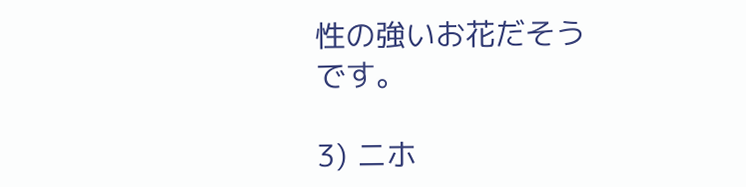性の強いお花だそうです。

3) ニホ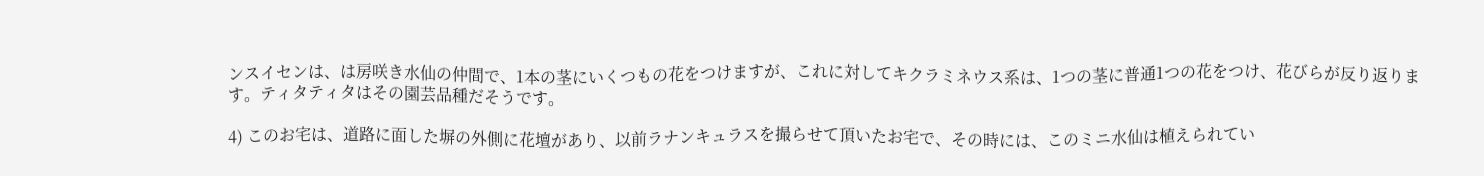ンスイセンは、は房咲き水仙の仲間で、1本の茎にいくつもの花をつけますが、これに対してキクラミネウス系は、1つの茎に普通1つの花をつけ、花びらが反り返ります。ティタティタはその園芸品種だそうです。

4) このお宅は、道路に面した塀の外側に花壇があり、以前ラナンキュラスを撮らせて頂いたお宅で、その時には、このミニ水仙は植えられてい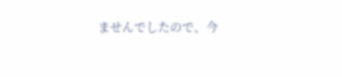ませんでしたので、今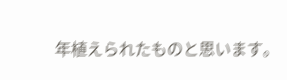年植えられたものと思います。